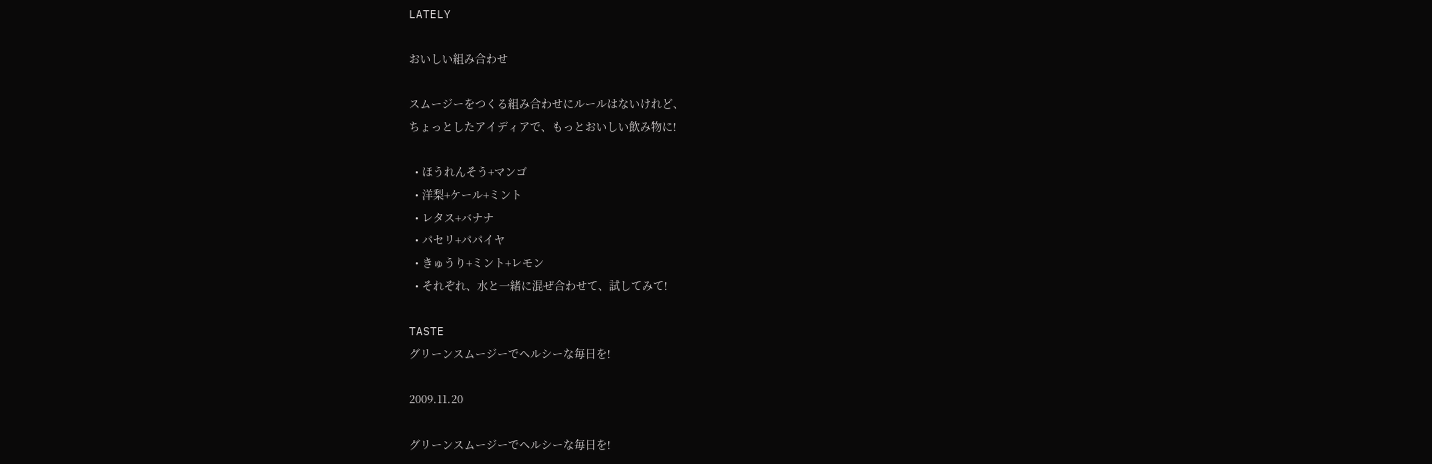LATELY

おいしい組み合わせ

スムージーをつくる組み合わせにルールはないけれど、
ちょっとしたアイディアで、もっとおいしい飲み物に!

  • ほうれんそう+マンゴ
  • 洋梨+ケール+ミント
  • レタス+バナナ
  • パセリ+パパイヤ
  • きゅうり+ミント+レモン
  • それぞれ、水と一緒に混ぜ合わせて、試してみて!

TASTE
グリーンスムージーでヘルシーな毎日を!

2009.11.20

グリーンスムージーでヘルシーな毎日を!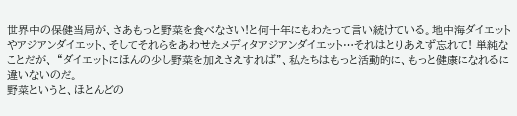世界中の保健当局が、さあもっと野菜を食べなさい!と何十年にもわたって言い続けている。地中海ダイエットやアジアンダイエット、そしてそれらをあわせたメディタアジアンダイエット…それはとりあえず忘れて! 単純なことだが、 “ダイエットにほんの少し野菜を加えさえすれば”、私たちはもっと活動的に、もっと健康になれるに違いないのだ。
野菜というと、ほとんどの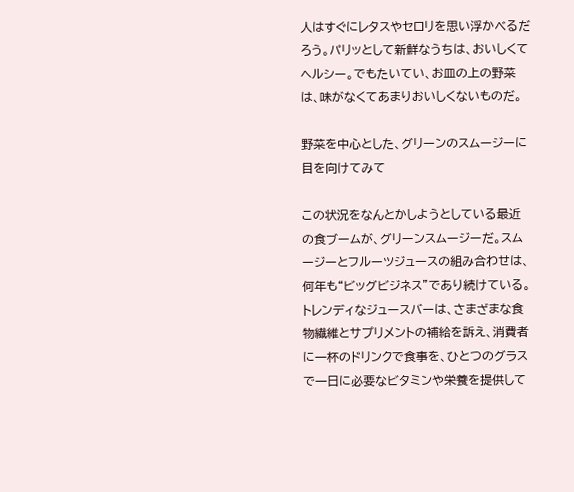人はすぐにレタスやセロリを思い浮かべるだろう。パリッとして新鮮なうちは、おいしくてヘルシー。でもたいてい、お皿の上の野菜は、味がなくてあまりおいしくないものだ。

野菜を中心とした、グリーンのスムージーに目を向けてみて

この状況をなんとかしようとしている最近の食ブームが、グリーンスムージーだ。スムージーとフルーツジュースの組み合わせは、何年も“ビッグビジネス”であり続けている。トレンディなジュースバーは、さまざまな食物繊維とサプリメントの補給を訴え、消費者に一杯のドリンクで食事を、ひとつのグラスで一日に必要なビタミンや栄養を提供して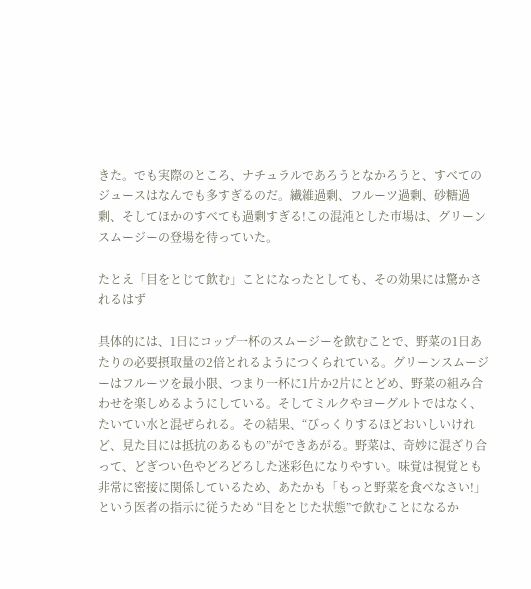きた。でも実際のところ、ナチュラルであろうとなかろうと、すべてのジュースはなんでも多すぎるのだ。繊維過剰、フルーツ過剰、砂糖過剰、そしてほかのすべても過剰すぎる!この混沌とした市場は、グリーンスムージーの登場を待っていた。

たとえ「目をとじて飲む」ことになったとしても、その効果には驚かされるはず

具体的には、1日にコップ一杯のスムージーを飲むことで、野菜の1日あたりの必要摂取量の2倍とれるようにつくられている。グリーンスムージーはフルーツを最小限、つまり一杯に1片か2片にとどめ、野菜の組み合わせを楽しめるようにしている。そしてミルクやヨーグルトではなく、たいてい水と混ぜられる。その結果、“びっくりするほどおいしいけれど、見た目には抵抗のあるもの”ができあがる。野菜は、奇妙に混ざり合って、どぎつい色やどろどろした迷彩色になりやすい。味覚は視覚とも非常に密接に関係しているため、あたかも「もっと野菜を食べなさい!」という医者の指示に従うため “目をとじた状態”で飲むことになるか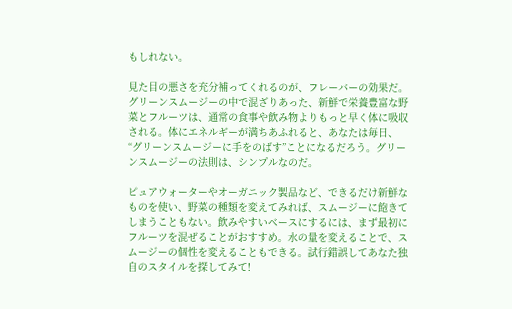もしれない。

見た目の悪さを充分補ってくれるのが、フレーバーの効果だ。グリーンスムージーの中で混ざりあった、新鮮で栄養豊富な野菜とフルーツは、通常の食事や飲み物よりもっと早く体に吸収される。体にエネルギーが満ちあふれると、あなたは毎日、“グリーンスムージーに手をのばす”ことになるだろう。グリーンスムージーの法則は、シンプルなのだ。

ピュアウォーターやオーガニック製品など、できるだけ新鮮なものを使い、野菜の種類を変えてみれば、スムージーに飽きてしまうこともない。飲みやすいベースにするには、まず最初にフルーツを混ぜることがおすすめ。水の量を変えることで、スムージーの個性を変えることもできる。試行錯誤してあなた独自のスタイルを探してみて!